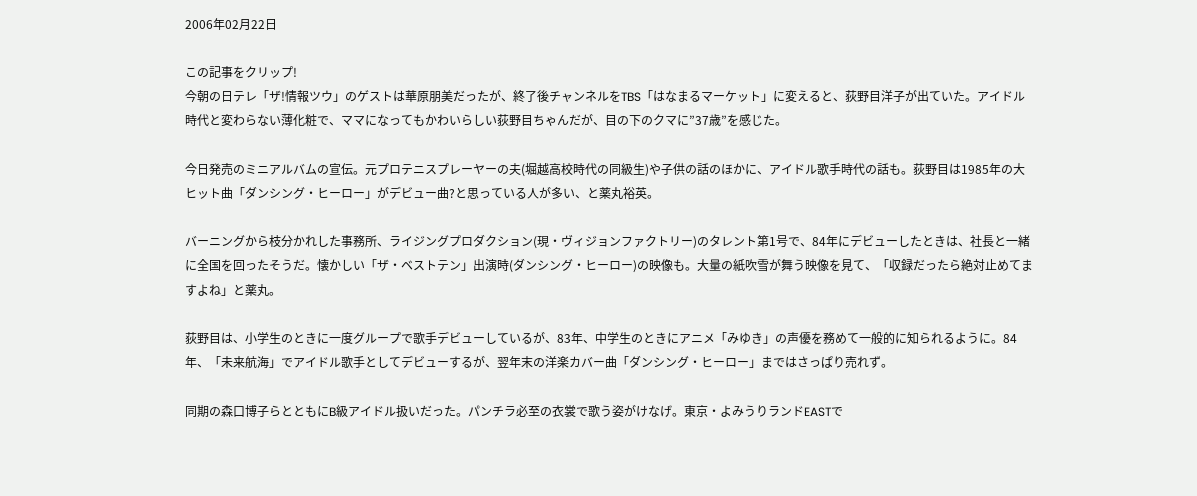2006年02月22日

この記事をクリップ!
今朝の日テレ「ザ!情報ツウ」のゲストは華原朋美だったが、終了後チャンネルをTBS「はなまるマーケット」に変えると、荻野目洋子が出ていた。アイドル時代と変わらない薄化粧で、ママになってもかわいらしい荻野目ちゃんだが、目の下のクマに”37歳”を感じた。

今日発売のミニアルバムの宣伝。元プロテニスプレーヤーの夫(堀越高校時代の同級生)や子供の話のほかに、アイドル歌手時代の話も。荻野目は1985年の大ヒット曲「ダンシング・ヒーロー」がデビュー曲?と思っている人が多い、と薬丸裕英。

バーニングから枝分かれした事務所、ライジングプロダクション(現・ヴィジョンファクトリー)のタレント第1号で、84年にデビューしたときは、社長と一緒に全国を回ったそうだ。懐かしい「ザ・ベストテン」出演時(ダンシング・ヒーロー)の映像も。大量の紙吹雪が舞う映像を見て、「収録だったら絶対止めてますよね」と薬丸。

荻野目は、小学生のときに一度グループで歌手デビューしているが、83年、中学生のときにアニメ「みゆき」の声優を務めて一般的に知られるように。84年、「未来航海」でアイドル歌手としてデビューするが、翌年末の洋楽カバー曲「ダンシング・ヒーロー」まではさっぱり売れず。

同期の森口博子らとともにB級アイドル扱いだった。パンチラ必至の衣裳で歌う姿がけなげ。東京・よみうりランドEASTで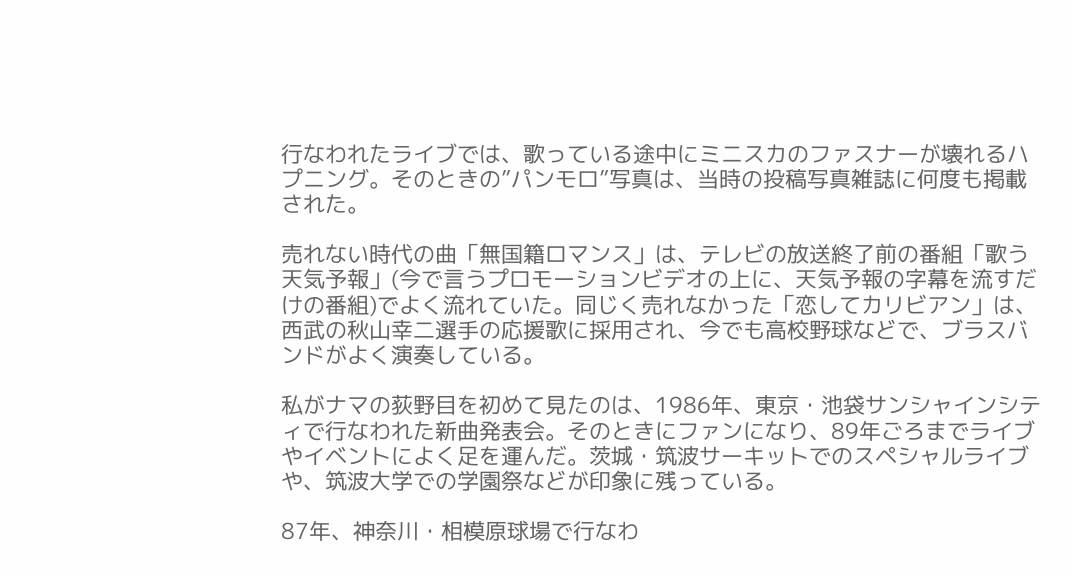行なわれたライブでは、歌っている途中にミニスカのファスナーが壊れるハプニング。そのときの”パンモロ”写真は、当時の投稿写真雑誌に何度も掲載された。

売れない時代の曲「無国籍ロマンス」は、テレビの放送終了前の番組「歌う天気予報」(今で言うプロモーションビデオの上に、天気予報の字幕を流すだけの番組)でよく流れていた。同じく売れなかった「恋してカリビアン」は、西武の秋山幸二選手の応援歌に採用され、今でも高校野球などで、ブラスバンドがよく演奏している。

私がナマの荻野目を初めて見たのは、1986年、東京・池袋サンシャインシティで行なわれた新曲発表会。そのときにファンになり、89年ごろまでライブやイベントによく足を運んだ。茨城・筑波サーキットでのスペシャルライブや、筑波大学での学園祭などが印象に残っている。

87年、神奈川・相模原球場で行なわ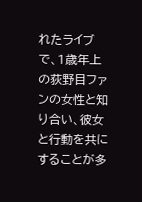れたライブで、1歳年上の荻野目ファンの女性と知り合い、彼女と行動を共にすることが多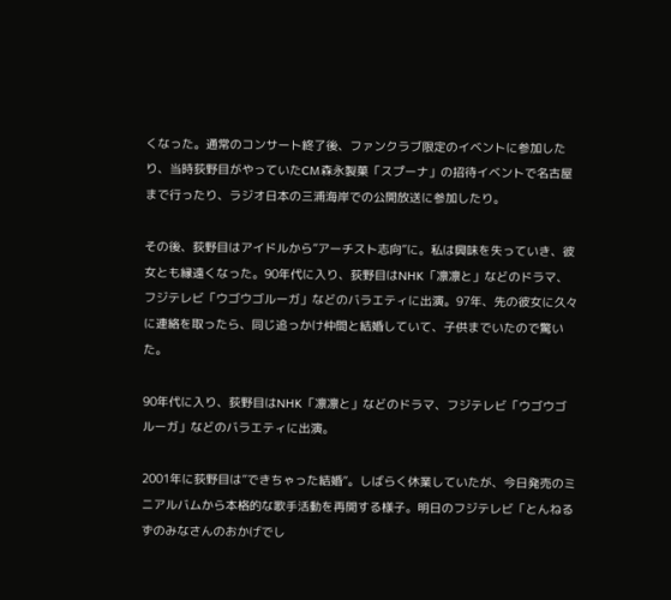くなった。通常のコンサート終了後、ファンクラブ限定のイベントに参加したり、当時荻野目がやっていたCM森永製菓「スプーナ」の招待イベントで名古屋まで行ったり、ラジオ日本の三浦海岸での公開放送に参加したり。

その後、荻野目はアイドルから”アーチスト志向”に。私は興味を失っていき、彼女とも縁遠くなった。90年代に入り、荻野目はNHK「凛凛と」などのドラマ、フジテレビ「ウゴウゴルーガ」などのバラエティに出演。97年、先の彼女に久々に連絡を取ったら、同じ追っかけ仲間と結婚していて、子供までいたので驚いた。

90年代に入り、荻野目はNHK「凛凛と」などのドラマ、フジテレビ「ウゴウゴルーガ」などのバラエティに出演。

2001年に荻野目は”できちゃった結婚”。しばらく休業していたが、今日発売のミニアルバムから本格的な歌手活動を再開する様子。明日のフジテレビ「とんねるずのみなさんのおかげでし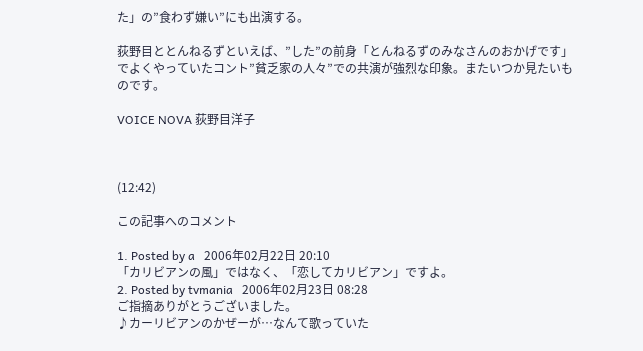た」の”食わず嫌い”にも出演する。

荻野目ととんねるずといえば、”した”の前身「とんねるずのみなさんのおかげです」でよくやっていたコント”貧乏家の人々”での共演が強烈な印象。またいつか見たいものです。

VOICE NOVA 荻野目洋子



(12:42)

この記事へのコメント

1. Posted by a   2006年02月22日 20:10
「カリビアンの風」ではなく、「恋してカリビアン」ですよ。
2. Posted by tvmania   2006年02月23日 08:28
ご指摘ありがとうございました。
♪カーリビアンのかぜーが…なんて歌っていた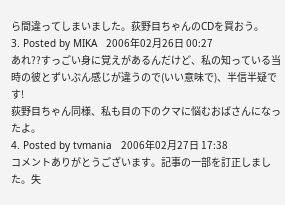ら間違ってしまいました。荻野目ちゃんのCDを買おう。
3. Posted by MIKA   2006年02月26日 00:27
あれ??すっごい身に覚えがあるんだけど、私の知っている当時の彼とずいぶん感じが違うので(いい意味で)、半信半疑です!
荻野目ちゃん同様、私も目の下のクマに悩むおばさんになったよ。
4. Posted by tvmania   2006年02月27日 17:38
コメントありがとうございます。記事の一部を訂正しました。失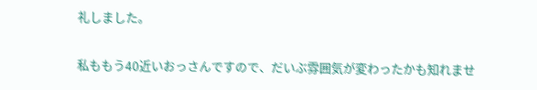礼しました。

私ももう40近いおっさんですので、だいぶ雰囲気が変わったかも知れませ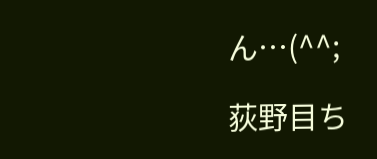ん…(^^;

荻野目ち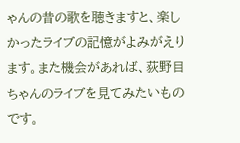ゃんの昔の歌を聴きますと、楽しかったライブの記憶がよみがえります。また機会があれば、荻野目ちゃんのライブを見てみたいものです。